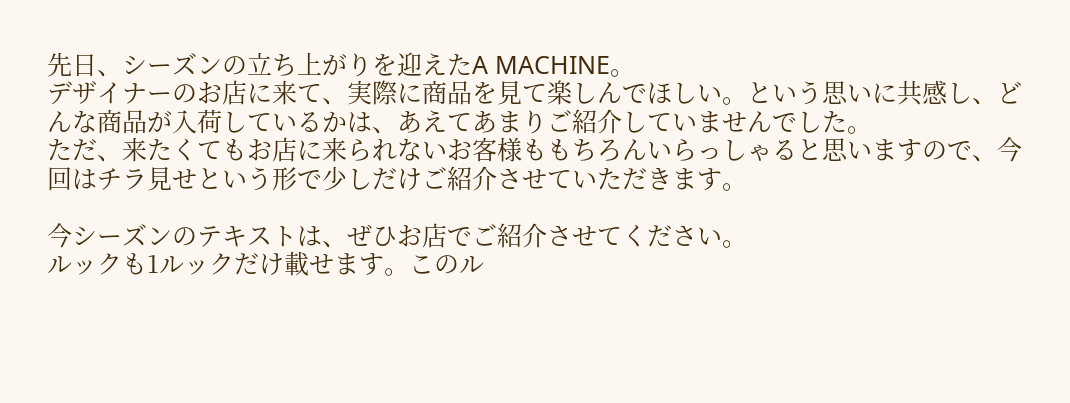先日、シーズンの立ち上がりを迎えたA MACHINE。
デザイナーのお店に来て、実際に商品を見て楽しんでほしい。という思いに共感し、どんな商品が入荷しているかは、あえてあまりご紹介していませんでした。
ただ、来たくてもお店に来られないお客様ももちろんいらっしゃると思いますので、今回はチラ見せという形で少しだけご紹介させていただきます。

今シーズンのテキストは、ぜひお店でご紹介させてください。
ルックも1ルックだけ載せます。このル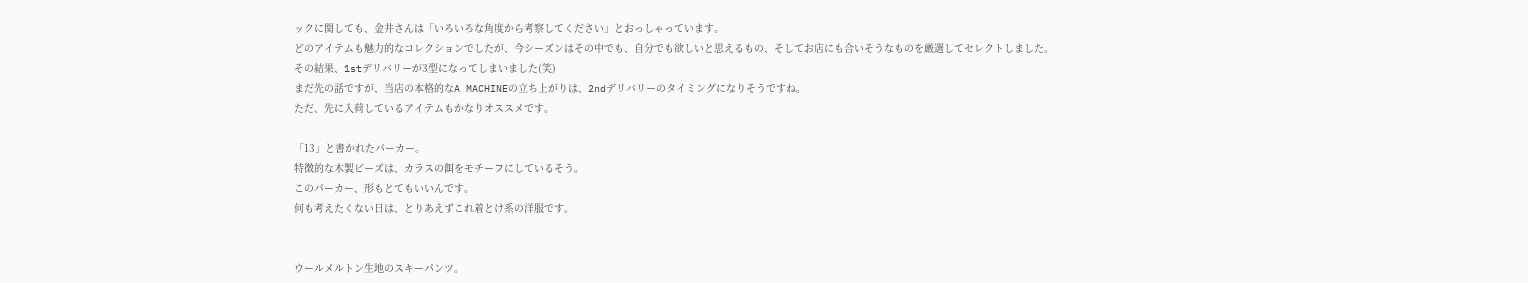ックに関しても、金井さんは「いろいろな角度から考察してください」とおっしゃっています。
どのアイテムも魅力的なコレクションでしたが、今シーズンはその中でも、自分でも欲しいと思えるもの、そしてお店にも合いそうなものを厳選してセレクトしました。
その結果、1stデリバリーが3型になってしまいました(笑)
まだ先の話ですが、当店の本格的なA MACHINEの立ち上がりは、2ndデリバリーのタイミングになりそうですね。
ただ、先に入荷しているアイテムもかなりオススメです。

「13」と書かれたパーカー。
特徴的な木製ビーズは、カラスの餌をモチーフにしているそう。
このパーカー、形もとてもいいんです。
何も考えたくない日は、とりあえずこれ着とけ系の洋服です。


ウールメルトン生地のスキーパンツ。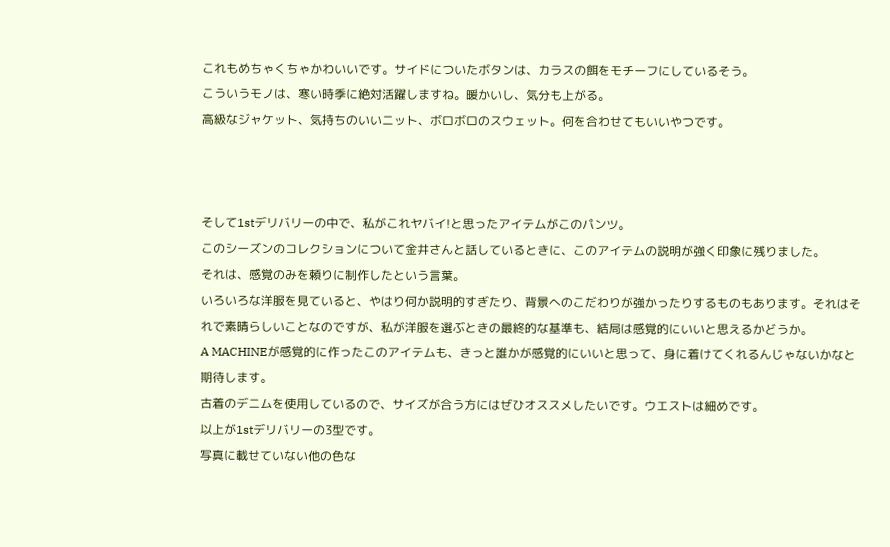これもめちゃくちゃかわいいです。サイドについたボタンは、カラスの餌をモチーフにしているそう。
こういうモノは、寒い時季に絶対活躍しますね。暖かいし、気分も上がる。
高級なジャケット、気持ちのいいニット、ボロボロのスウェット。何を合わせてもいいやつです。



そして1stデリバリーの中で、私がこれヤバイ!と思ったアイテムがこのパンツ。
このシーズンのコレクションについて金井さんと話しているときに、このアイテムの説明が強く印象に残りました。
それは、感覚のみを頼りに制作したという言葉。
いろいろな洋服を見ていると、やはり何か説明的すぎたり、背景へのこだわりが強かったりするものもあります。それはそれで素晴らしいことなのですが、私が洋服を選ぶときの最終的な基準も、結局は感覚的にいいと思えるかどうか。
A MACHINEが感覚的に作ったこのアイテムも、きっと誰かが感覚的にいいと思って、身に着けてくれるんじゃないかなと期待します。
古着のデニムを使用しているので、サイズが合う方にはぜひオススメしたいです。ウエストは細めです。
以上が1stデリバリーの3型です。
写真に載せていない他の色な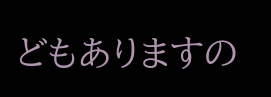どもありますの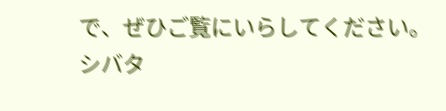で、ぜひご覧にいらしてください。
シバタ